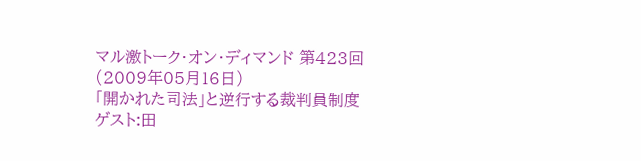マル激トーク・オン・ディマンド 第423回(2009年05月16日)
「開かれた司法」と逆行する裁判員制度
ゲスト:田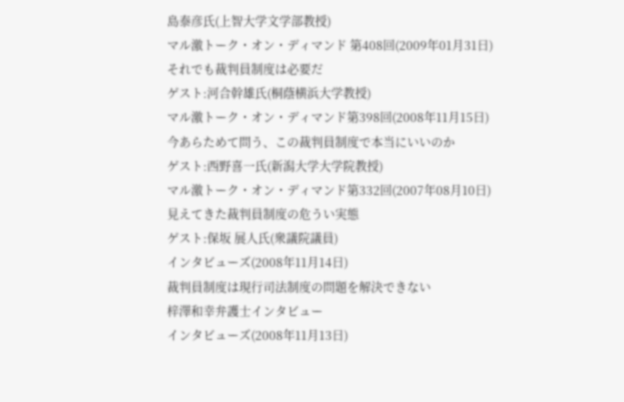島泰彦氏(上智大学文学部教授)
マル激トーク・オン・ディマンド 第408回(2009年01月31日)
それでも裁判員制度は必要だ
ゲスト:河合幹雄氏(桐蔭横浜大学教授)
マル激トーク・オン・ディマンド第398回(2008年11月15日)
今あらためて問う、この裁判員制度で本当にいいのか
ゲスト:西野喜一氏(新潟大学大学院教授)
マル激トーク・オン・ディマンド第332回(2007年08月10日)
見えてきた裁判員制度の危うい実態
ゲスト:保坂 展人氏(衆議院議員)
インタビューズ(2008年11月14日)
裁判員制度は現行司法制度の問題を解決できない
梓澤和幸弁護士インタビュー
インタビューズ(2008年11月13日)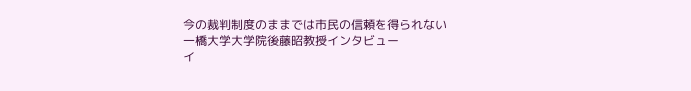今の裁判制度のままでは市民の信頼を得られない
一橋大学大学院後藤昭教授インタビュー
イ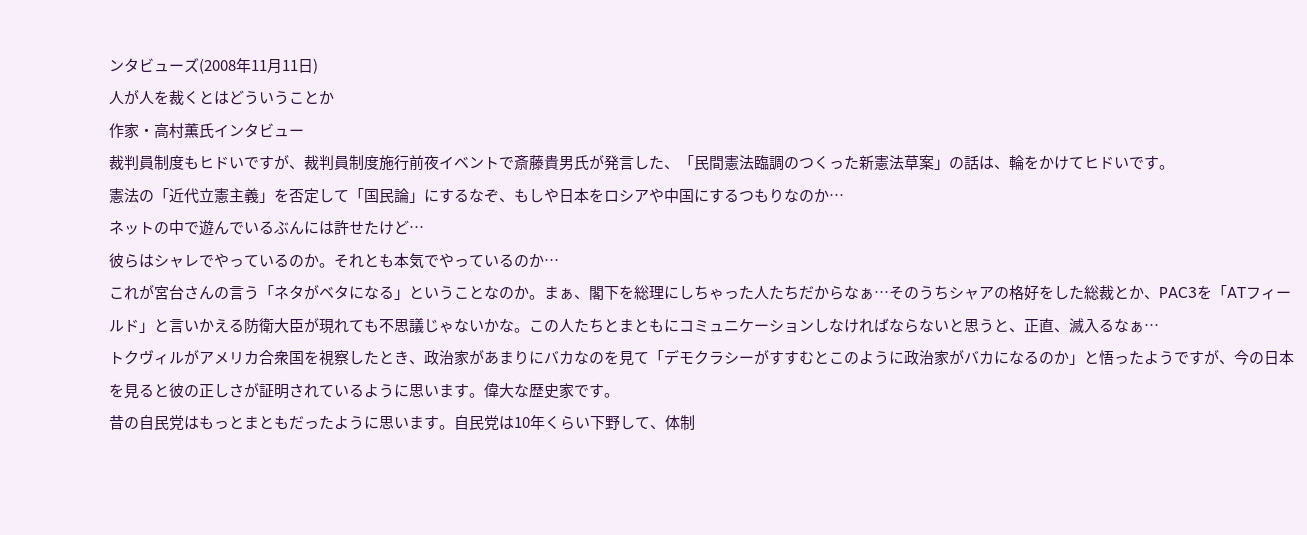ンタビューズ(2008年11月11日)
人が人を裁くとはどういうことか
作家・高村薫氏インタビュー
裁判員制度もヒドいですが、裁判員制度施行前夜イベントで斎藤貴男氏が発言した、「民間憲法臨調のつくった新憲法草案」の話は、輪をかけてヒドいです。
憲法の「近代立憲主義」を否定して「国民論」にするなぞ、もしや日本をロシアや中国にするつもりなのか…
ネットの中で遊んでいるぶんには許せたけど…
彼らはシャレでやっているのか。それとも本気でやっているのか…
これが宮台さんの言う「ネタがベタになる」ということなのか。まぁ、閣下を総理にしちゃった人たちだからなぁ…そのうちシャアの格好をした総裁とか、PAC3を「ATフィールド」と言いかえる防衛大臣が現れても不思議じゃないかな。この人たちとまともにコミュニケーションしなければならないと思うと、正直、滅入るなぁ…
トクヴィルがアメリカ合衆国を視察したとき、政治家があまりにバカなのを見て「デモクラシーがすすむとこのように政治家がバカになるのか」と悟ったようですが、今の日本を見ると彼の正しさが証明されているように思います。偉大な歴史家です。
昔の自民党はもっとまともだったように思います。自民党は10年くらい下野して、体制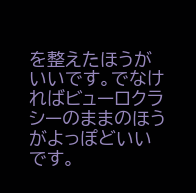を整えたほうがいいです。でなければビューロクラシーのままのほうがよっぽどいいです。